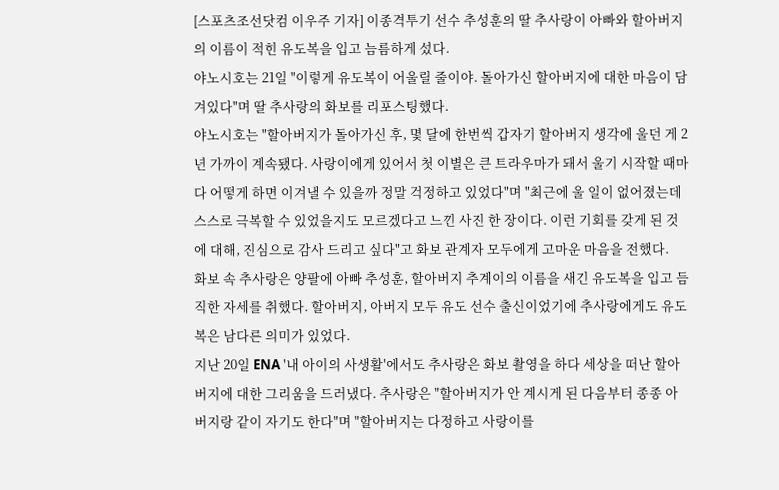[스포츠조선닷컴 이우주 기자] 이종격투기 선수 추성훈의 딸 추사랑이 아빠와 할아버지의 이름이 적힌 유도복을 입고 늠름하게 섰다.
야노시호는 21일 "이렇게 유도복이 어울릴 줄이야. 돌아가신 할아버지에 대한 마음이 담겨있다"며 딸 추사랑의 화보를 리포스팅했다.
야노시호는 "할아버지가 돌아가신 후, 몇 달에 한번씩 갑자기 할아버지 생각에 울던 게 2년 가까이 계속됐다. 사랑이에게 있어서 첫 이별은 큰 트라우마가 돼서 울기 시작할 때마다 어떻게 하면 이겨낼 수 있을까 정말 걱정하고 있었다"며 "최근에 울 일이 없어졌는데 스스로 극복할 수 있었을지도 모르겠다고 느낀 사진 한 장이다. 이런 기회를 갖게 된 것에 대해, 진심으로 감사 드리고 싶다"고 화보 관계자 모두에게 고마운 마음을 전했다.
화보 속 추사랑은 양팔에 아빠 추성훈, 할아버지 추계이의 이름을 새긴 유도복을 입고 듬직한 자세를 취했다. 할아버지, 아버지 모두 유도 선수 출신이었기에 추사랑에게도 유도복은 남다른 의미가 있었다.
지난 20일 ENA '내 아이의 사생활'에서도 추사랑은 화보 촬영을 하다 세상을 떠난 할아버지에 대한 그리움을 드러냈다. 추사랑은 "할아버지가 안 계시게 된 다음부터 종종 아버지랑 같이 자기도 한다"며 "할아버지는 다정하고 사랑이를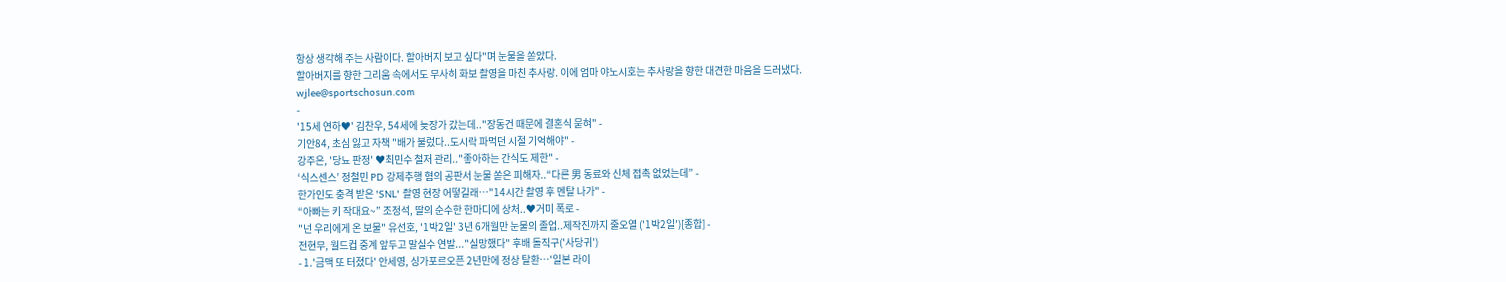항상 생각해 주는 사람이다. 할아버지 보고 싶다"며 눈물을 쏟았다.
할아버지를 향한 그리움 속에서도 무사히 화보 촬영을 마친 추사랑. 이에 엄마 야노시호는 추사랑을 향한 대견한 마음을 드러냈다.
wjlee@sportschosun.com
-
'15세 연하♥' 김찬우, 54세에 늦장가 갔는데.."장동건 때문에 결혼식 묻혀" -
기안84, 초심 잃고 자책 "배가 불렀다..도시락 파먹던 시절 기억해야" -
강주은, '당뇨 판정' ♥최민수 철저 관리.."좋아하는 간식도 제한" -
‘식스센스’ 정철민 PD 강제추행 혐의 공판서 눈물 쏟은 피해자..“다른 男 동료와 신체 접촉 없었는데” -
한가인도 충격 받은 'SNL' 촬영 현장 어떻길래…"14시간 촬영 후 멘탈 나가" -
“아빠는 키 작대요~” 조정석, 딸의 순수한 한마디에 상처..♥거미 폭로 -
"넌 우리에게 온 보물" 유선호, '1박2일' 3년 6개월만 눈물의 졸업..제작진까지 줄오열 ('1박2일')[종합] -
전현무, 월드컵 중계 앞두고 말실수 연발..."실망했다" 후배 돌직구('사당귀')
- 1.'금맥 또 터졌다' 안세영, 싱가포르오픈 2년만에 정상 탈환…'일본 라이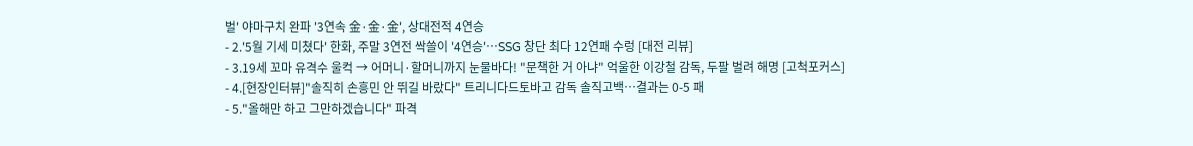벌' 야마구치 완파 '3연속 金·金·金', 상대전적 4연승
- 2.'5월 기세 미쳤다' 한화, 주말 3연전 싹쓸이 '4연승'…SSG 창단 최다 12연패 수렁 [대전 리뷰]
- 3.19세 꼬마 유격수 울컥 → 어머니·할머니까지 눈물바다! "문책한 거 아냐" 억울한 이강철 감독, 두팔 벌려 해명 [고척포커스]
- 4.[현장인터뷰]"솔직히 손흥민 안 뛰길 바랐다" 트리니다드토바고 감독 솔직고백…결과는 0-5 패
- 5."올해만 하고 그만하겠습니다" 파격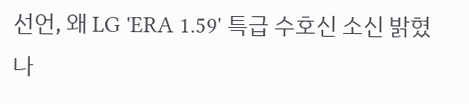선언, 왜 LG 'ERA 1.59' 특급 수호신 소신 밝혔나